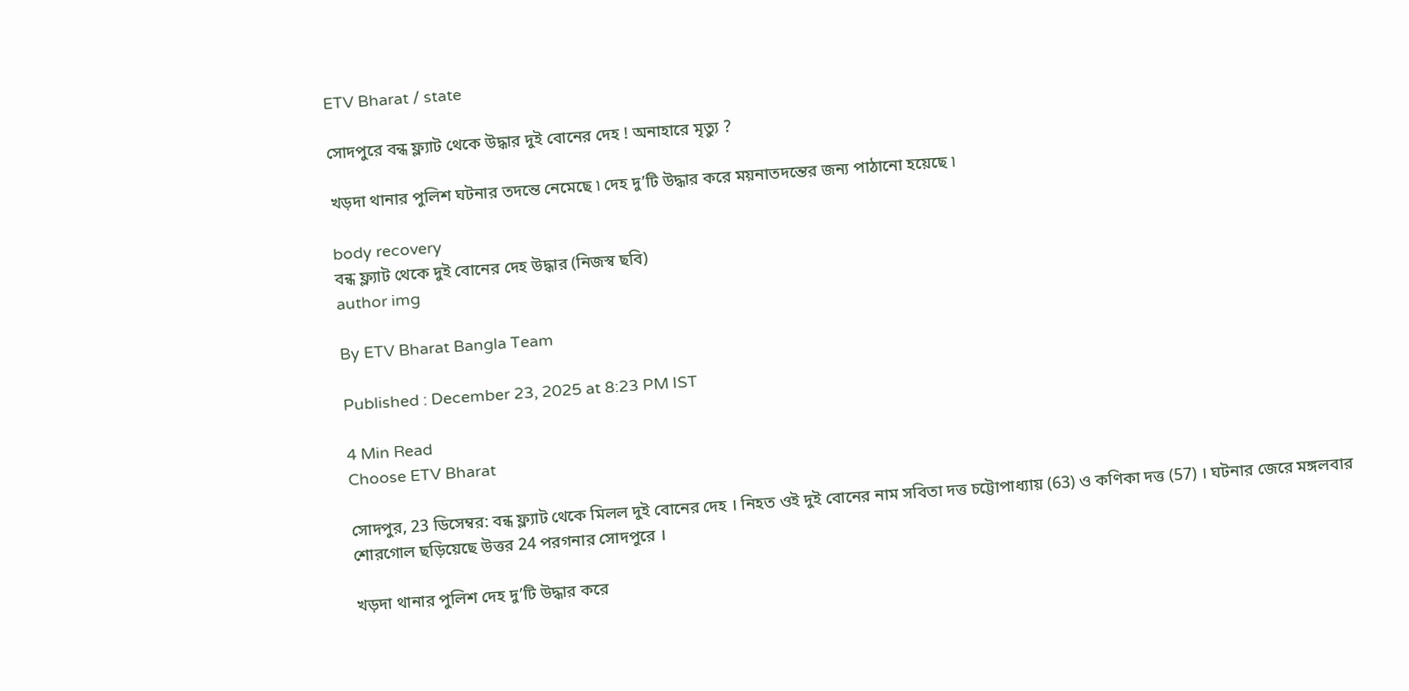ETV Bharat / state

সোদপুরে বন্ধ ফ্ল্যাট থেকে উদ্ধার দুই বোনের দেহ ! অনাহারে মৃত্যু ?

খড়দা থানার পুলিশ ঘটনার তদন্তে নেমেছে ৷ দেহ দু’টি উদ্ধার করে ময়নাতদন্তের জন্য পাঠানো হয়েছে ৷

body recovery
বন্ধ ফ্ল্যাট থেকে দুই বোনের দেহ উদ্ধার (নিজস্ব ছবি)
author img

By ETV Bharat Bangla Team

Published : December 23, 2025 at 8:23 PM IST

4 Min Read
Choose ETV Bharat

সোদপুর, 23 ডিসেম্বর: বন্ধ ফ্ল্যাট থেকে মিলল দুই বোনের দেহ । নিহত ওই দুই বোনের নাম সবিতা দত্ত চট্টোপাধ্যায় (63) ও কণিকা দত্ত (57) । ঘটনার জেরে মঙ্গলবার শোরগোল ছড়িয়েছে উত্তর 24 পরগনার সোদপুরে ।

খড়দা থানার পুলিশ দেহ দু’টি উদ্ধার করে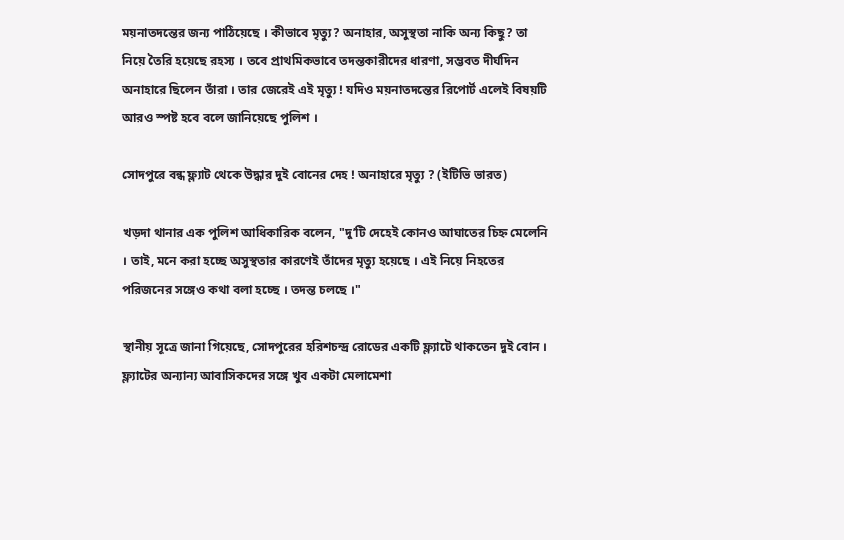ময়নাতদন্তের জন্য পাঠিয়েছে । কীভাবে মৃত্যু? অনাহার, অসুস্থতা নাকি অন্য কিছু? তা নিয়ে তৈরি হয়েছে রহস্য । তবে প্রাথমিকভাবে তদন্তকারীদের ধারণা, সম্ভবত দীর্ঘদিন অনাহারে ছিলেন তাঁরা । তার জেরেই এই মৃত্যু ! যদিও ময়নাতদন্তের রিপোর্ট এলেই বিষয়টি আরও স্পষ্ট হবে বলে জানিয়েছে পুলিশ ।

সোদপুরে বন্ধ ফ্ল্যাট থেকে উদ্ধার দুই বোনের দেহ ! অনাহারে মৃত্যু ? (ইটিভি ভারত)

খড়দা থানার এক পুলিশ আধিকারিক বলেন, "দু’টি দেহেই কোনও আঘাতের চিহ্ন মেলেনি । তাই, মনে করা হচ্ছে অসুস্থতার কারণেই তাঁদের মৃত্যু হয়েছে । এই নিয়ে নিহতের পরিজনের সঙ্গেও কথা বলা হচ্ছে । তদন্ত চলছে ।"

স্থানীয় সূত্রে জানা গিয়েছে, সোদপুরের হরিশচন্দ্র রোডের একটি ফ্ল্যাটে থাকতেন দুই বোন । ফ্ল্যাটের অন‍্যান‍্য আবাসিকদের সঙ্গে খুব একটা মেলামেশা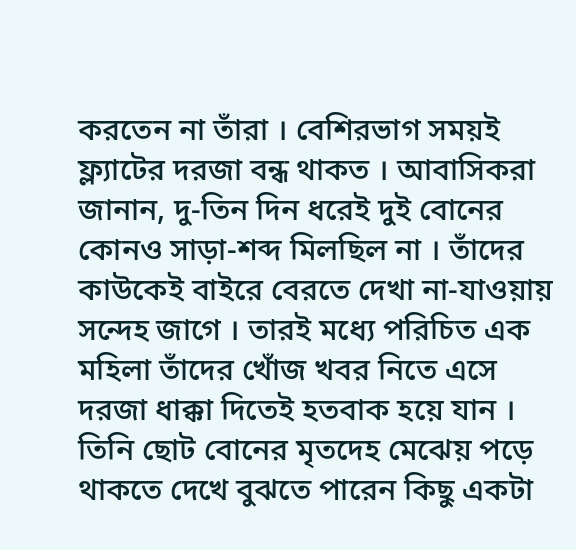করতেন না তাঁরা । বেশিরভাগ সময়ই ফ্ল্যাটের দরজা বন্ধ থাকত । আবাসিকরা জানান, দু-তিন দিন ধরেই দুই বোনের কোনও সাড়া-শব্দ মিলছিল না । তাঁদের কাউকেই বাইরে বেরতে দেখা না-যাওয়ায় সন্দেহ জাগে । তারই মধ্যে পরিচিত এক মহিলা তাঁদের খোঁজ খবর নিতে এসে দরজা ধাক্কা দিতেই হতবাক হয়ে যান । তিনি ছোট বোনের মৃতদেহ মেঝেয় পড়ে থাকতে দেখে বুঝতে পারেন কিছু একটা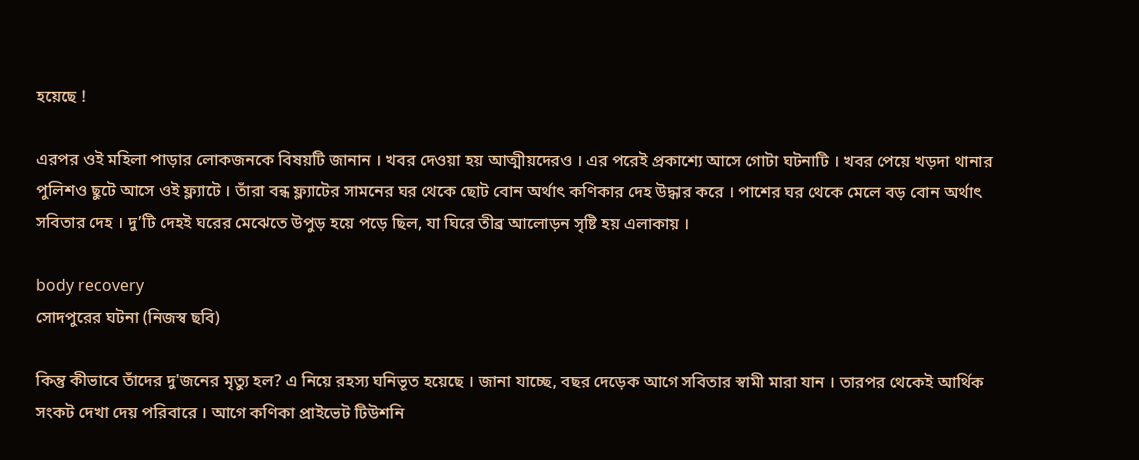হয়েছে !

এরপর ওই মহিলা পাড়ার লোকজনকে বিষয়টি জানান । খবর দেওয়া হয় আত্মীয়দেরও । এর পরেই প্রকাশ‍্যে আসে গোটা ঘটনাটি । খবর পেয়ে খড়দা থানার পুলিশও ছুটে আসে ওই ফ্ল্যাটে । তাঁরা বন্ধ ফ্ল্যাটের সামনের ঘর থেকে ছোট বোন অর্থাৎ কণিকার দেহ উদ্ধার করে । পাশের ঘর থেকে মেলে বড় বোন অর্থাৎ সবিতার দেহ । দু’টি দেহই ঘরের মেঝেতে উপুড় হয়ে পড়ে ছিল, যা ঘিরে তীব্র আলোড়ন সৃষ্টি হয় এলাকায় ।

body recovery
সোদপুরের ঘটনা (নিজস্ব ছবি)

কিন্তু কীভাবে তাঁদের দু'জনের মৃত্যু হল? এ নিয়ে রহস্য ঘনিভূত হয়েছে । জানা যাচ্ছে, বছর দেড়েক আগে সবিতার স্বামী মারা যান । তারপর থেকেই আর্থিক সংকট দেখা দেয় পরিবারে । আগে কণিকা প্রাইভেট টিউশনি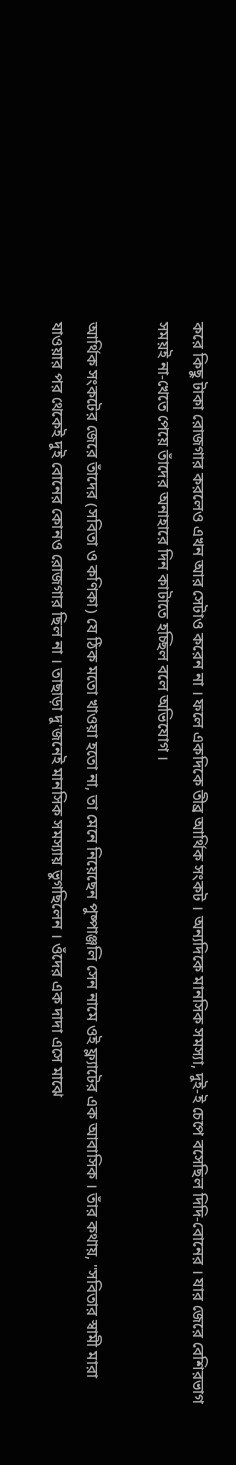করে কিছু টাকা রোজগার করলেও এখন আর সেটাও করেন না । ফলে একদিকে তীব্র আর্থিক সংকট । অন‍্যদিকে মানসিক সমস্যা, দুই-ই চেপে বসেছিল দিদি-বোনের । যার জেরে বেশিরভাগ সময়ই না-খেতে পেয়ে তাঁদের অনাহারে দিন কাটাতে হচ্ছিল বলে অভিযোগ ।

আর্থিক সংকটের জেরে তাঁদের (সবিতা ও কণিকা) যে ঠিক মতো খাওয়া হতো না, তা মেনে নিয়েছেন পুষ্পাঞ্জলি সেন নামে ওই ফ্ল্যাটের এক আবাসিক । তাঁর কথায়, "সবিতার স্বামী মারা যাওয়ার পর থেকেই দুই বোনের কোনও রোজগার ছিল না । তাছাড়া দু'জনেই মানসিক সমস্যায় ভুগছিলেন । ওঁদের এক দাদা এসে মাঝে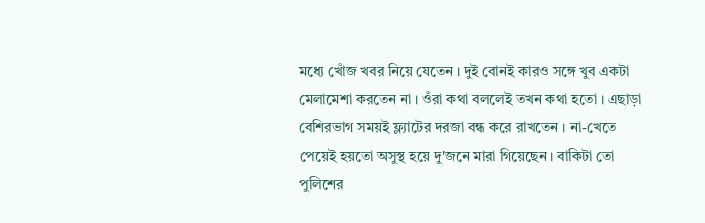মধ্যে খোঁজ খবর নিয়ে যেতেন । দুই বোনই কারও সঙ্গে খুব একটা মেলামেশা করতেন না । ওঁরা কথা বললেই তখন কথা হতো । এছাড়া বেশিরভাগ সময়ই ফ্ল্যাটের দরজা বন্ধ করে রাখতেন । না-খেতে পেয়েই হয়তো অসুস্থ হয়ে দু'জনে মারা গিয়েছেন । বাকিটা তো পুলিশের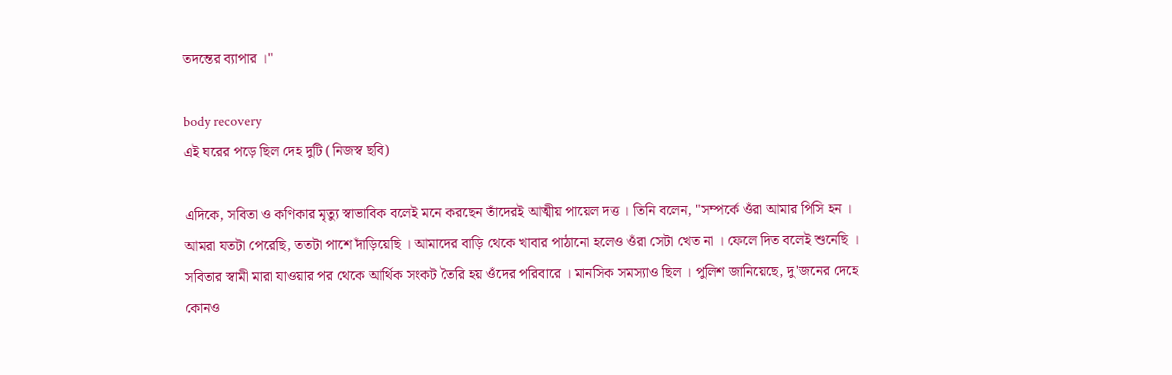তদন্তের ব‍্যাপার ।"

body recovery
এই ঘরের পড়ে ছিল দেহ দুটি (নিজস্ব ছবি)

এদিকে, সবিতা ও কণিকার মৃত্যু স্বাভাবিক বলেই মনে করছেন তাঁদেরই আত্মীয় পায়েল দত্ত । তিনি বলেন, "সম্পর্কে ওঁরা আমার পিসি হন । আমরা যতটা পেরেছি, ততটা পাশে দাঁড়িয়েছি । আমাদের বাড়ি থেকে খাবার পাঠানো হলেও ওঁরা সেটা খেত না । ফেলে দিত বলেই শুনেছি । সবিতার স্বামী মারা যাওয়ার পর থেকে আর্থিক সংকট তৈরি হয় ওঁদের পরিবারে । মানসিক সমস্যাও ছিল । পুলিশ জানিয়েছে, দু'জনের দেহে কোনও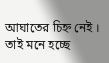আঘাতের চিহ্ন নেই । তাই মনে হচ্ছে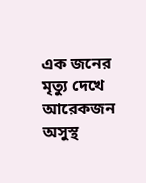এক জনের মৃত্যু দেখে আরেকজন অসুস্থ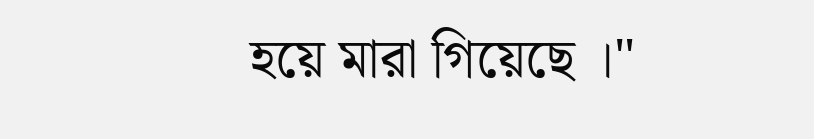হয়ে মারা গিয়েছে ।"